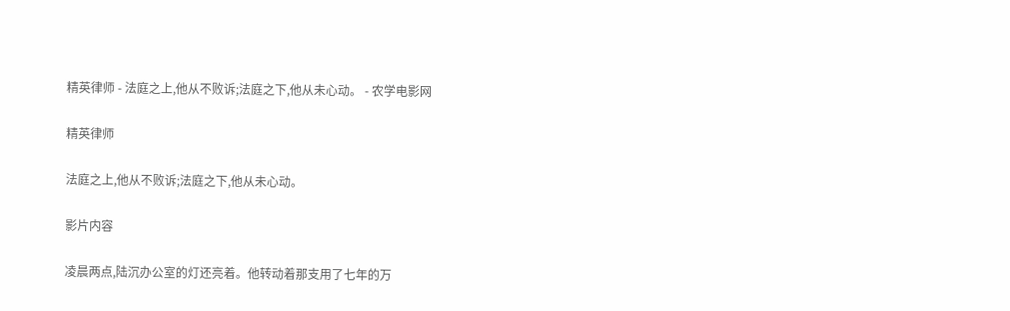精英律师 - 法庭之上,他从不败诉;法庭之下,他从未心动。 - 农学电影网

精英律师

法庭之上,他从不败诉;法庭之下,他从未心动。

影片内容

凌晨两点,陆沉办公室的灯还亮着。他转动着那支用了七年的万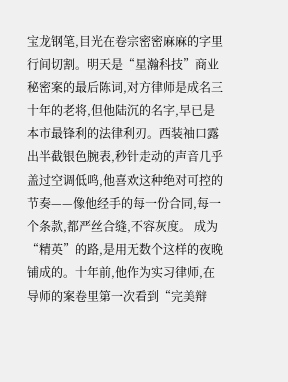宝龙钢笔,目光在卷宗密密麻麻的字里行间切割。明天是“星瀚科技”商业秘密案的最后陈词,对方律师是成名三十年的老将,但他陆沉的名字,早已是本市最锋利的法律利刃。西装袖口露出半截银色腕表,秒针走动的声音几乎盖过空调低鸣,他喜欢这种绝对可控的节奏——像他经手的每一份合同,每一个条款,都严丝合缝,不容灰度。 成为“精英”的路,是用无数个这样的夜晚铺成的。十年前,他作为实习律师,在导师的案卷里第一次看到“完美辩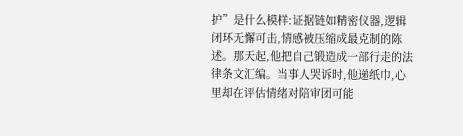护”是什么模样:证据链如精密仪器,逻辑闭环无懈可击,情感被压缩成最克制的陈述。那天起,他把自己锻造成一部行走的法律条文汇编。当事人哭诉时,他递纸巾,心里却在评估情绪对陪审团可能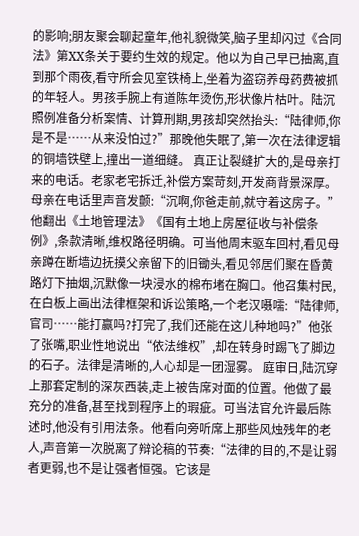的影响;朋友聚会聊起童年,他礼貌微笑,脑子里却闪过《合同法》第XX条关于要约生效的规定。他以为自己早已抽离,直到那个雨夜,看守所会见室铁椅上,坐着为盗窃养母药费被抓的年轻人。男孩手腕上有道陈年烫伤,形状像片枯叶。陆沉照例准备分析案情、计算刑期,男孩却突然抬头:“陆律师,你是不是……从来没怕过?”那晚他失眠了,第一次在法律逻辑的铜墙铁壁上,撞出一道细缝。 真正让裂缝扩大的,是母亲打来的电话。老家老宅拆迁,补偿方案苛刻,开发商背景深厚。母亲在电话里声音发颤:“沉啊,你爸走前,就守着这房子。”他翻出《土地管理法》《国有土地上房屋征收与补偿条例》,条款清晰,维权路径明确。可当他周末驱车回村,看见母亲蹲在断墙边抚摸父亲留下的旧锄头,看见邻居们聚在昏黄路灯下抽烟,沉默像一块浸水的棉布堵在胸口。他召集村民,在白板上画出法律框架和诉讼策略,一个老汉嗫嚅:“陆律师,官司……能打赢吗?打完了,我们还能在这儿种地吗?”他张了张嘴,职业性地说出“依法维权”,却在转身时踢飞了脚边的石子。法律是清晰的,人心却是一团湿雾。 庭审日,陆沉穿上那套定制的深灰西装,走上被告席对面的位置。他做了最充分的准备,甚至找到程序上的瑕疵。可当法官允许最后陈述时,他没有引用法条。他看向旁听席上那些风烛残年的老人,声音第一次脱离了辩论稿的节奏:“法律的目的,不是让弱者更弱,也不是让强者恒强。它该是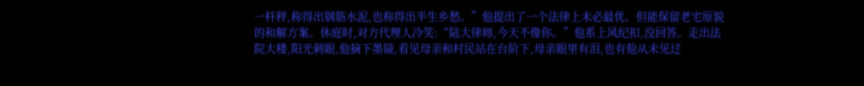一杆秤,称得出钢筋水泥,也称得出半生乡愁。”他提出了一个法律上未必最优、但能保留老宅原貌的和解方案。休庭时,对方代理人冷笑:“陆大律师,今天不像你。”他系上风纪扣,没回答。走出法院大楼,阳光刺眼,他摘下墨镜,看见母亲和村民站在台阶下,母亲眼里有泪,也有他从未见过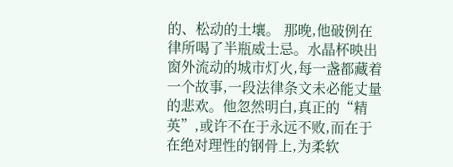的、松动的土壤。 那晚,他破例在律所喝了半瓶威士忌。水晶杯映出窗外流动的城市灯火,每一盏都藏着一个故事,一段法律条文未必能丈量的悲欢。他忽然明白,真正的“精英”,或许不在于永远不败,而在于在绝对理性的钢骨上,为柔软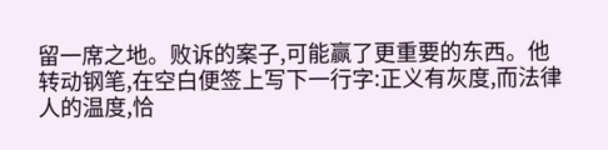留一席之地。败诉的案子,可能赢了更重要的东西。他转动钢笔,在空白便签上写下一行字:正义有灰度,而法律人的温度,恰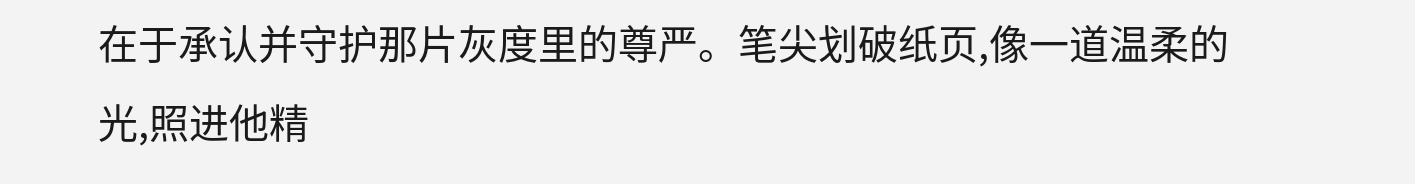在于承认并守护那片灰度里的尊严。笔尖划破纸页,像一道温柔的光,照进他精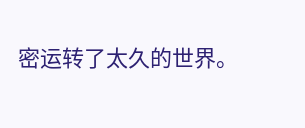密运转了太久的世界。